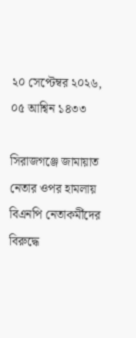২০ সেপ্টেম্বর ২০২৬, ০৫ আশ্বিন ১৪৩৩

সিরাজগঞ্জে জামায়াত নেতার ওপর হামলায় বিএনপি নেতাকর্মীদের বিরুদ্ধে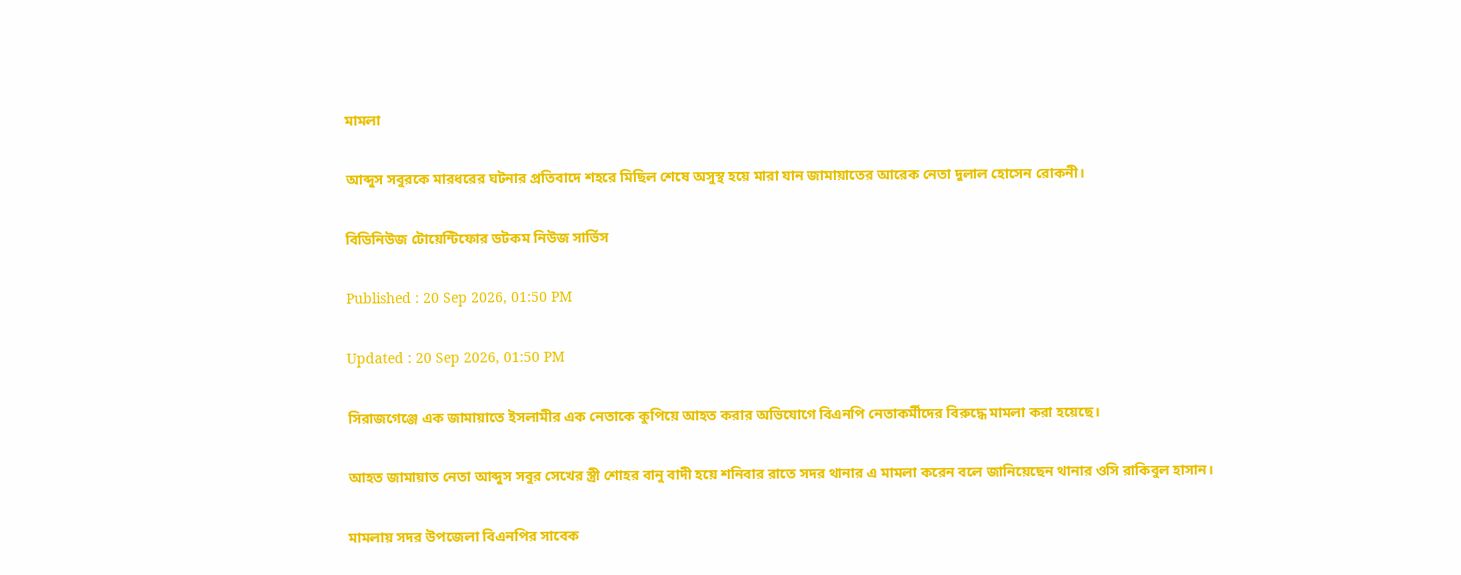মামলা

আব্দুস সবুরকে মারধরের ঘটনার প্রতিবাদে শহরে মিছিল শেষে অসুস্থ হয়ে মারা যান জামায়াতের আরেক নেতা দুলাল হোসেন রোকনী।

বিডিনিউজ টোয়েন্টিফোর ডটকম নিউজ সার্ভিস

Published : 20 Sep 2026, 01:50 PM

Updated : 20 Sep 2026, 01:50 PM

সিরাজগেঞ্জে এক জামায়াতে ইসলামীর এক নেতাকে কুপিয়ে আহত করার অভিযোগে বিএনপি নেতাকর্মীদের বিরুদ্ধে মামলা করা হয়েছে।

আহত জামায়াত নেতা আব্দুস সবুর সেখের স্ত্রী শোহর বানু বাদী হয়ে শনিবার রাতে সদর থানার এ মামলা করেন বলে জানিয়েছেন থানার ওসি রাকিবুল হাসান।

মামলায় সদর উপজেলা বিএনপির সাবেক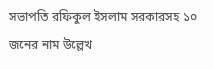সভাপতি রফিকুল ইসলাম সরকারসহ ১০ জনের নাম উল্লেখ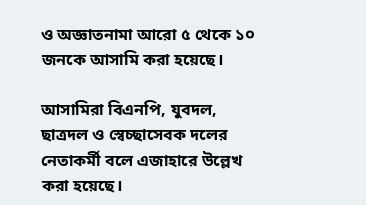ও অজ্ঞাতনামা আরো ৫ থেকে ১০ জনকে আসামি করা হয়েছে।

আসামিরা বিএনপি, যুবদল, ছাত্রদল ও স্বেচ্ছাসেবক দলের নেতাকর্মী বলে এজাহারে উল্লেখ করা হয়েছে।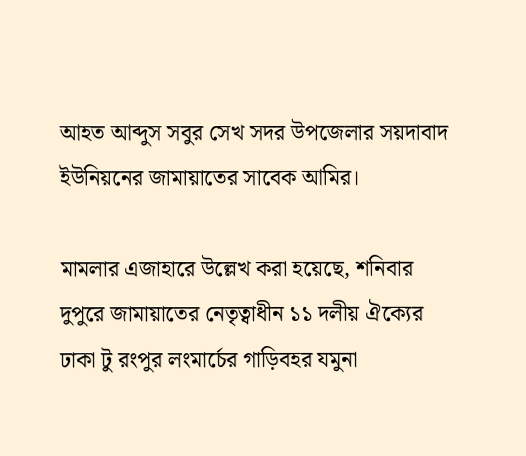আহত আব্দুস সবুর সেখ সদর উপজেলার সয়দাবাদ ইউনিয়নের জামায়াতের সাবেক আমির।

মামলার এজাহারে উল্লেখ করা হয়েছে, শনিবার দুপুরে জামায়াতের নেতৃত্বাধীন ১১ দলীয় ঐক্যের ঢাকা টু রংপুর লংমার্চের গাড়িবহর যমুনা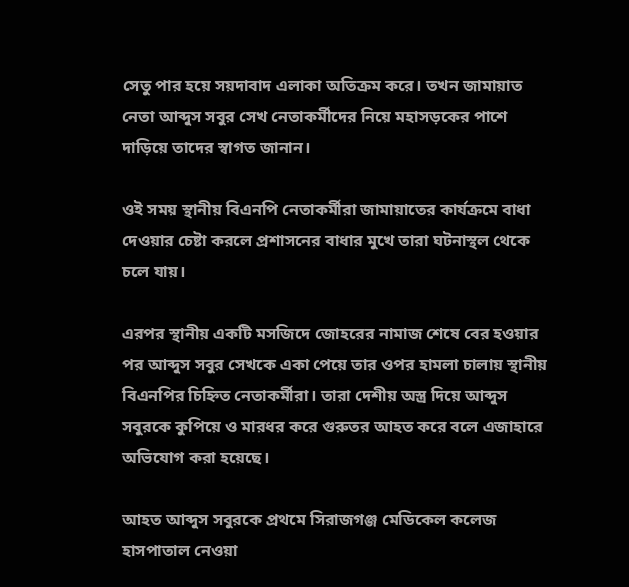সেতু পার হয়ে সয়দাবাদ এলাকা অতিক্রম করে। তখন জামায়াত নেতা আব্দুস সবুর সেখ নেতাকর্মীদের নিয়ে মহাসড়কের পাশে দাড়িয়ে তাদের স্বাগত জানান।

ওই সময় স্থানীয় বিএনপি নেতাকর্মীরা জামায়াতের কার্যক্রমে বাধা দেওয়ার চেষ্টা করলে প্রশাসনের বাধার মুখে তারা ঘটনাস্থল থেকে চলে যায়।

এরপর স্থানীয় একটি মসজিদে জোহরের নামাজ শেষে বের হওয়ার পর আব্দুস সবুর সেখকে একা পেয়ে তার ওপর হামলা চালায় স্থানীয় বিএনপির চিহ্নিত নেতাকর্মীরা। তারা দেশীয় অস্ত্র দিয়ে আব্দুস সবুরকে কুপিয়ে ও মারধর করে গুরুতর আহত করে বলে এজাহারে অভিযোগ করা হয়েছে।

আহত আব্দুস সবুরকে প্রথমে সিরাজগঞ্জ মেডিকেল কলেজ হাসপাতাল নেওয়া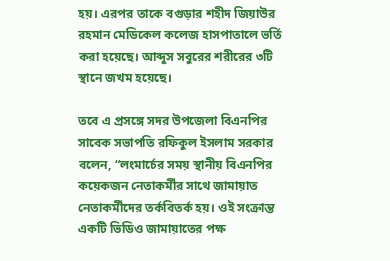হয়। এরপর তাকে বগুড়ার শহীদ জিয়াউর রহমান মেডিকেল কলেজ হাসপাতালে ভর্তি করা হয়েছে। আব্দুস সবুরের শরীরের ৩টি স্থানে জখম হয়েছে।

তবে এ প্রসঙ্গে সদর উপজেলা বিএনপির সাবেক সভাপতি রফিকুল ইসলাম সরকার বলেন, “লংমার্চের সময় স্থানীয় বিএনপির কয়েকজন নেতাকর্মীর সাথে জামায়াত নেতাকর্মীদের তর্কবিতর্ক হয়। ওই সংক্রান্ত একটি ভিডিও জামায়াতের পক্ষ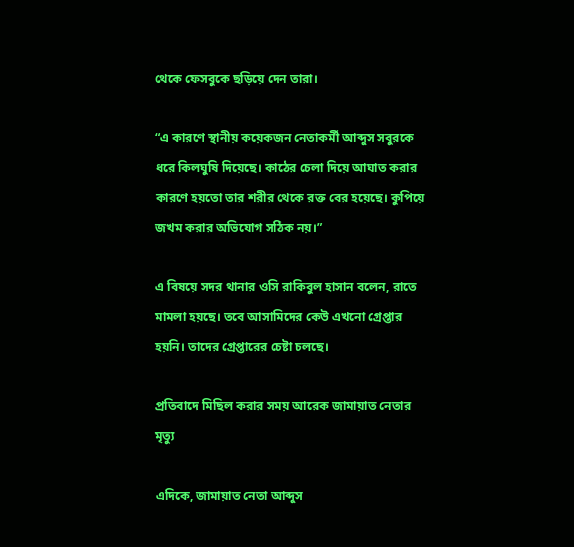থেকে ফেসবুকে ছড়িয়ে দেন তারা।

“এ কারণে স্থানীয় কয়েকজন নেতাকর্মী আব্দুস সবুরকে ধরে কিলঘুষি দিয়েছে। কাঠের চেলা দিয়ে আঘাত করার কারণে হয়তো তার শরীর থেকে রক্ত বের হয়েছে। কুপিয়ে জখম করার অভিযোগ সঠিক নয়।”

এ বিষয়ে সদর থানার ওসি রাকিবুল হাসান বলেন, রাতে মামলা হয়ছে। তবে আসামিদের কেউ এখনো গ্রেপ্তার হয়নি। তাদের গ্রেপ্তারের চেষ্টা চলছে।

প্রতিবাদে মিছিল করার সময় আরেক জামায়াত নেতার মৃত্যু

এদিকে, জামায়াত নেতা আব্দুস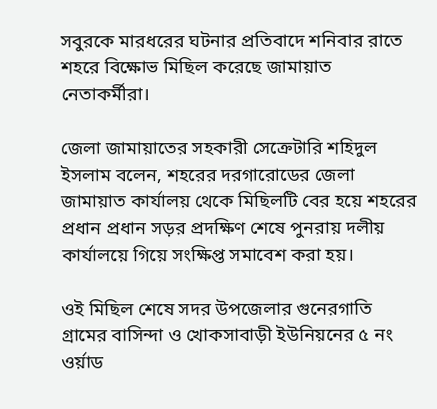সবুরকে মারধরের ঘটনার প্রতিবাদে শনিবার রাতে শহরে বিক্ষোভ মিছিল করেছে জামায়াত নেতাকর্মীরা।

জেলা জামায়াতের সহকারী সেক্রেটারি শহিদুল ইসলাম বলেন, শহরের দরগারোডের জেলা জামায়াত কার্যালয় থেকে মিছিলটি বের হয়ে শহরের প্রধান প্রধান সড়র প্রদক্ষিণ শেষে পুনরায় দলীয় কার্যালয়ে গিয়ে সংক্ষিপ্ত সমাবেশ করা হয়।

ওই মিছিল শেষে সদর উপজেলার গুনেরগাতি গ্রামের বাসিন্দা ও খোকসাবাড়ী ইউনিয়নের ৫ নং ওর্য়াড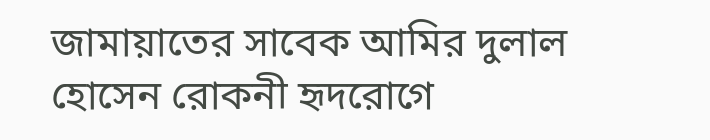জামায়াতের সাবেক আমির দুলাল হোসেন রোকনী হৃদরোগে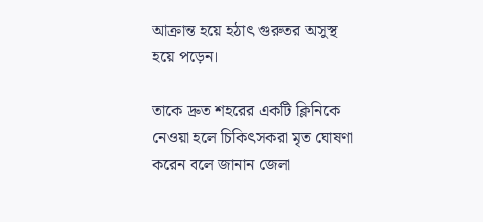আক্রান্ত হয়ে হঠাৎ গুরুতর অসুস্থ হয়ে পড়েন।

তাকে দ্রুত শহরের একটি ক্লিনিকে নেওয়া হলে চিকিৎসকরা মৃত ঘোষণা করেন বলে জানান জেলা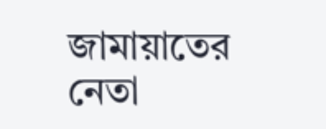জামায়াতের নেতা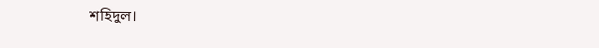শহিদুল।